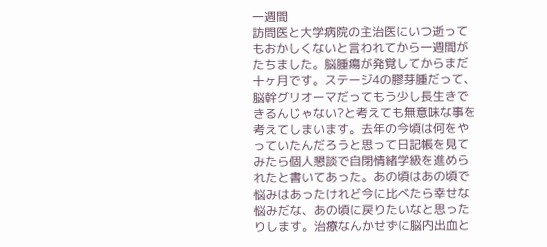一週間
訪問医と大学病院の主治医にいつ逝ってもおかしくないと言われてから一週間がたちました。脳腫瘍が発覚してからまだ十ヶ月です。ステージ4の膠芽腫だって、脳幹グリオーマだってもう少し長生きできるんじゃない?と考えても無意味な事を考えてしまいます。去年の今頃は何をやっていたんだろうと思って日記帳を見てみたら個人懇談で自閉情緒学級を進められたと書いてあった。あの頃はあの頃で悩みはあったけれど今に比べたら幸せな悩みだな、あの頃に戻りたいなと思ったりします。治療なんかせずに脳内出血と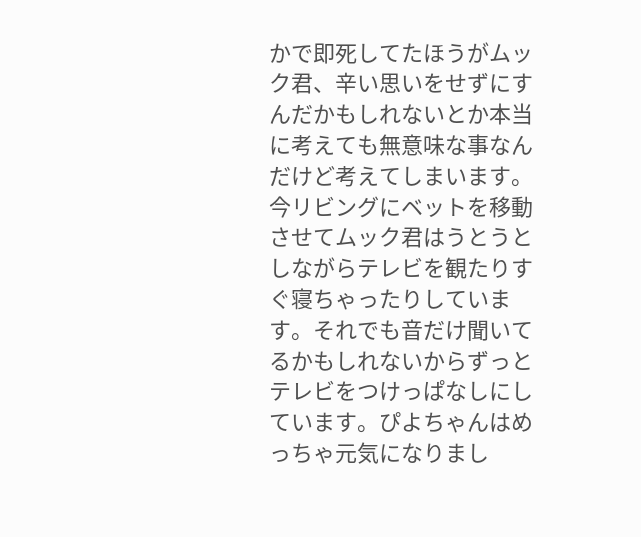かで即死してたほうがムック君、辛い思いをせずにすんだかもしれないとか本当に考えても無意味な事なんだけど考えてしまいます。今リビングにベットを移動させてムック君はうとうとしながらテレビを観たりすぐ寝ちゃったりしています。それでも音だけ聞いてるかもしれないからずっとテレビをつけっぱなしにしています。ぴよちゃんはめっちゃ元気になりまし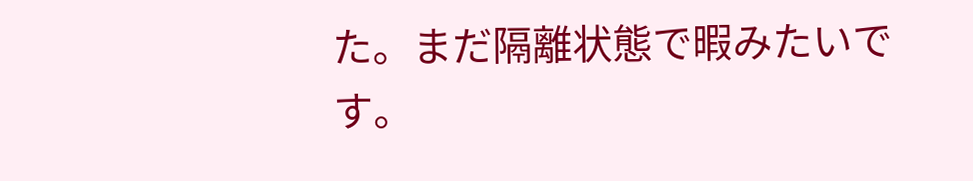た。まだ隔離状態で暇みたいです。